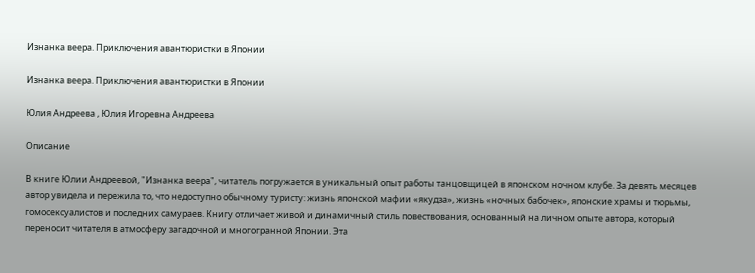Изнанка веера. Приключения авантюристки в Японии

Изнанка веера. Приключения авантюристки в Японии

Юлия Андреева , Юлия Игоревна Андреева

Описание

В книге Юлии Андреевой, "Изнанка веера", читатель погружается в уникальный опыт работы танцовщицей в японском ночном клубе. За девять месяцев автор увидела и пережила то, что недоступно обычному туристу: жизнь японской мафии «якудза», жизнь «ночных бабочек», японские храмы и тюрьмы, гомосексуалистов и последних самураев. Книгу отличает живой и динамичный стиль повествования, основанный на личном опыте автора, который переносит читателя в атмосферу загадочной и многогранной Японии. Эта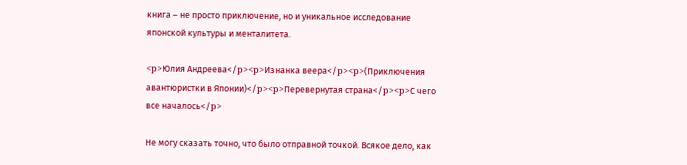книга – не просто приключение, но и уникальное исследование японской культуры и менталитета.

<p>Юлия Андреева</p><p>Изнанка веера</p><p>(Приключения авантюристки в Японии)</p><p>Перевернутая страна</p><p>С чего все началось</p>

Не могу сказать точно, что было отправной точкой. Всякое дело, как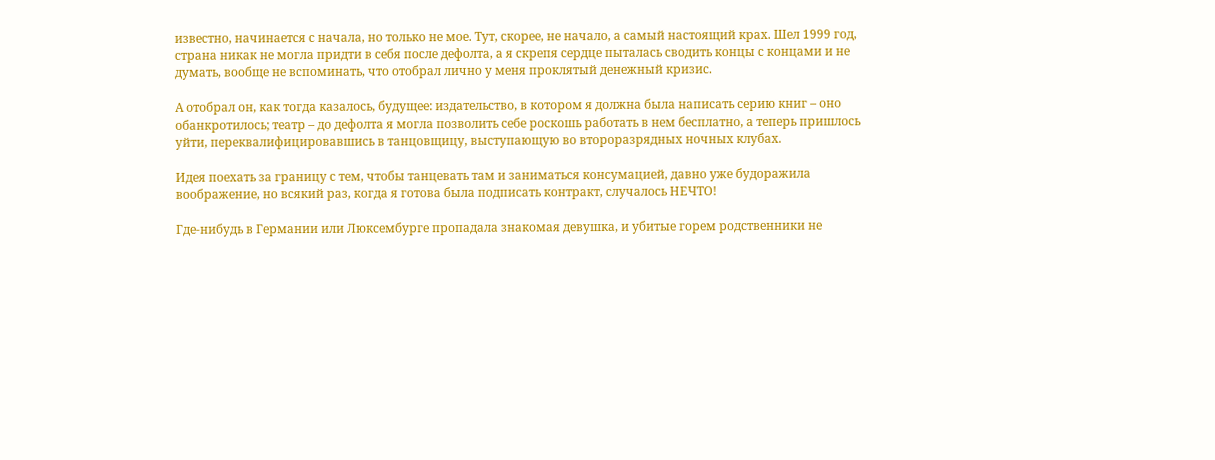известно, начинается с начала, но только не мое. Тут, скорее, не начало, а самый настоящий крах. Шел 1999 год, страна никак не могла придти в себя после дефолта, а я скрепя сердце пыталась сводить концы с концами и не думать, вообще не вспоминать, что отобрал лично у меня проклятый денежный кризис.

А отобрал он, как тогда казалось, будущее: издательство, в котором я должна была написать серию книг – оно обанкротилось; театр – до дефолта я могла позволить себе роскошь работать в нем бесплатно, а теперь пришлось уйти, переквалифицировавшись в танцовщицу, выступающую во второразрядных ночных клубах.

Идея поехать за границу с тем, чтобы танцевать там и заниматься консумацией, давно уже будоражила воображение, но всякий раз, когда я готова была подписать контракт, случалось НЕЧТО!

Где-нибудь в Германии или Люксембурге пропадала знакомая девушка, и убитые горем родственники не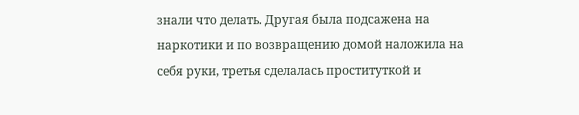знали что делать. Другая была подсажена на наркотики и по возвращению домой наложила на себя руки, третья сделалась проституткой и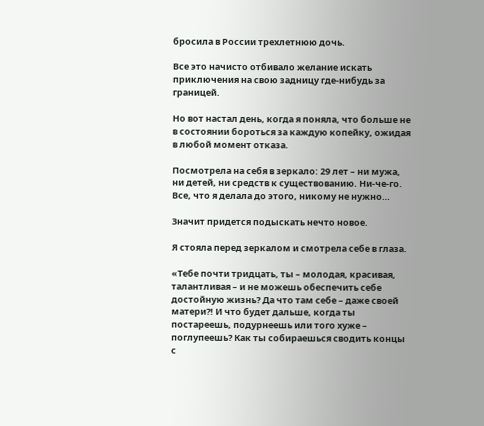бросила в России трехлетнюю дочь.

Все это начисто отбивало желание искать приключения на свою задницу где-нибудь за границей.

Но вот настал день, когда я поняла, что больше не в состоянии бороться за каждую копейку, ожидая в любой момент отказа.

Посмотрела на себя в зеркало: 29 лет – ни мужа, ни детей, ни средств к существованию. Ни-че-го. Все, что я делала до этого, никому не нужно…

Значит придется подыскать нечто новое.

Я стояла перед зеркалом и смотрела себе в глаза.

«Тебе почти тридцать, ты – молодая, красивая, талантливая – и не можешь обеспечить себе достойную жизнь? Да что там себе – даже своей матери?! И что будет дальше, когда ты постареешь, подурнеешь или того хуже – поглупеешь? Как ты собираешься сводить концы с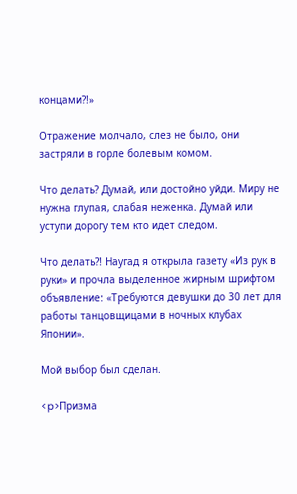концами?!»

Отражение молчало, слез не было, они застряли в горле болевым комом.

Что делать? Думай, или достойно уйди. Миру не нужна глупая, слабая неженка. Думай или уступи дорогу тем кто идет следом.

Что делать?! Наугад я открыла газету «Из рук в руки» и прочла выделенное жирным шрифтом объявление: «Требуются девушки до 30 лет для работы танцовщицами в ночных клубах Японии».

Мой выбор был сделан.

<p>Призма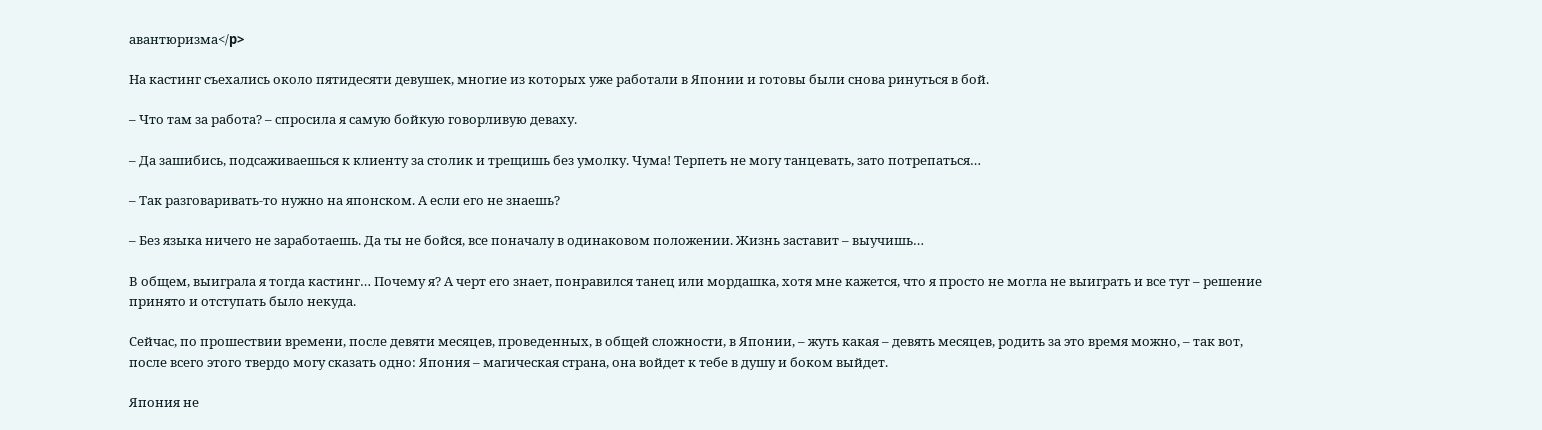авантюризма</p>

На кастинг съехались около пятидесяти девушек, многие из которых уже работали в Японии и готовы были снова ринуться в бой.

– Что там за работа? – спросила я самую бойкую говорливую деваху.

– Да зашибись, подсаживаешься к клиенту за столик и трещишь без умолку. Чума! Терпеть не могу танцевать, зато потрепаться…

– Так разговаривать-то нужно на японском. А если его не знаешь?

– Без языка ничего не заработаешь. Да ты не бойся, все поначалу в одинаковом положении. Жизнь заставит – выучишь…

В общем, выиграла я тогда кастинг… Почему я? А черт его знает, понравился танец или мордашка, хотя мне кажется, что я просто не могла не выиграть и все тут – решение принято и отступать было некуда.

Сейчас, по прошествии времени, после девяти месяцев, проведенных, в общей сложности, в Японии, – жуть какая – девять месяцев, родить за это время можно, – так вот, после всего этого твердо могу сказать одно: Япония – магическая страна, она войдет к тебе в душу и боком выйдет.

Япония не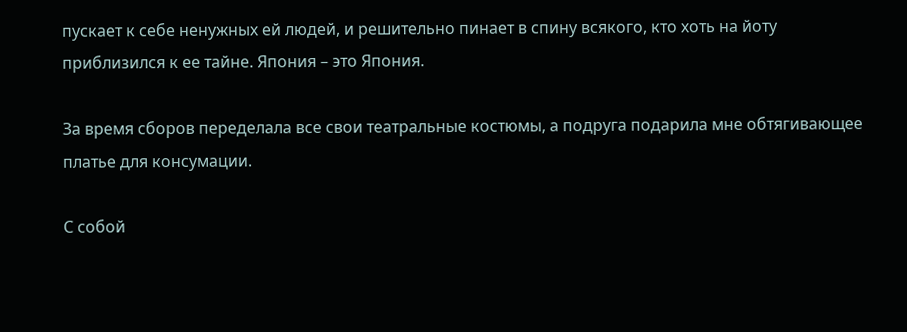пускает к себе ненужных ей людей, и решительно пинает в спину всякого, кто хоть на йоту приблизился к ее тайне. Япония – это Япония.

За время сборов переделала все свои театральные костюмы, а подруга подарила мне обтягивающее платье для консумации.

С собой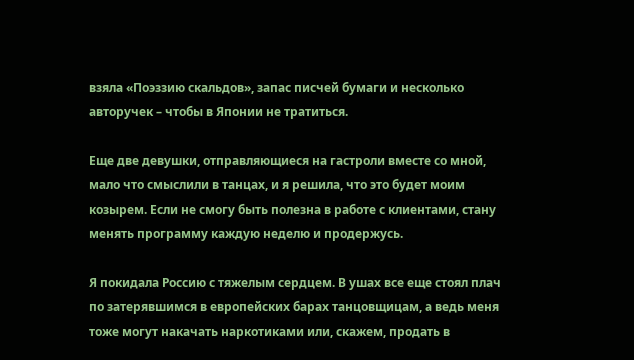взяла «Поэззию скальдов», запас писчей бумаги и несколько авторучек – чтобы в Японии не тратиться.

Еще две девушки, отправляющиеся на гастроли вместе со мной, мало что смыслили в танцах, и я решила, что это будет моим козырем. Если не смогу быть полезна в работе с клиентами, стану менять программу каждую неделю и продержусь.

Я покидала Россию с тяжелым сердцем. В ушах все еще стоял плач по затерявшимся в европейских барах танцовщицам, а ведь меня тоже могут накачать наркотиками или, скажем, продать в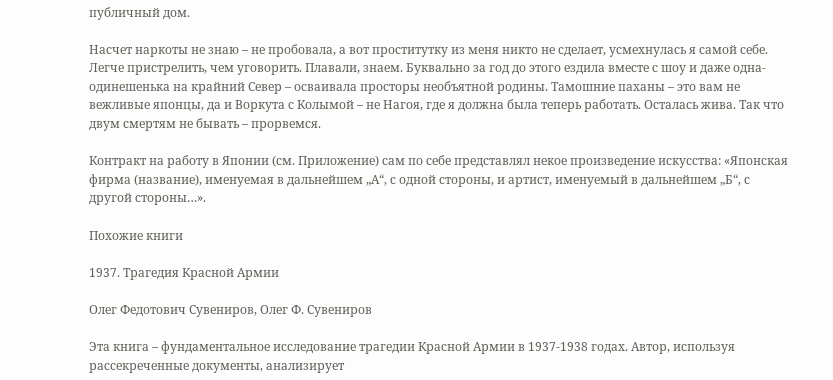публичный дом.

Насчет наркоты не знаю – не пробовала, а вот проститутку из меня никто не сделает, усмехнулась я самой себе. Легче пристрелить, чем уговорить. Плавали, знаем. Буквально за год до этого ездила вместе с шоу и даже одна-одинешенька на крайний Север – осваивала просторы необъятной родины. Тамошние паханы – это вам не вежливые японцы, да и Воркута с Колымой – не Нагоя, где я должна была теперь работать. Осталась жива. Так что двум смертям не бывать – прорвемся.

Контракт на работу в Японии (см. Приложение) сам по себе представлял некое произведение искусства: «Японская фирма (название), именуемая в дальнейшем „А“, с одной стороны, и артист, именуемый в дальнейшем „Б“, с другой стороны…».

Похожие книги

1937. Трагедия Красной Армии

Олег Федотович Сувениров, Олег Ф. Сувениров

Эта книга – фундаментальное исследование трагедии Красной Армии в 1937-1938 годах. Автор, используя рассекреченные документы, анализирует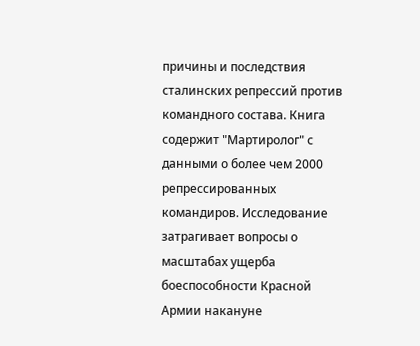причины и последствия сталинских репрессий против командного состава. Книга содержит "Мартиролог" с данными о более чем 2000 репрессированных командиров. Исследование затрагивает вопросы о масштабах ущерба боеспособности Красной Армии накануне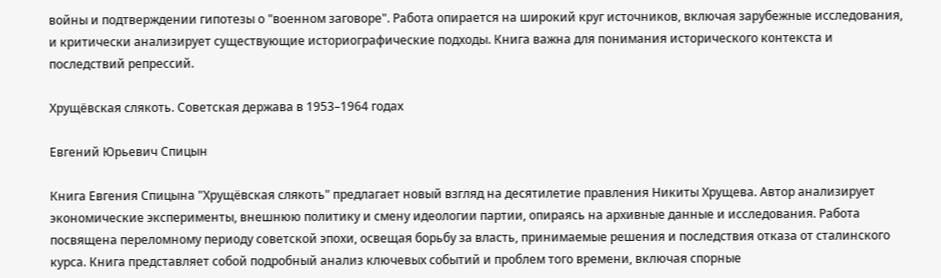войны и подтверждении гипотезы о "военном заговоре". Работа опирается на широкий круг источников, включая зарубежные исследования, и критически анализирует существующие историографические подходы. Книга важна для понимания исторического контекста и последствий репрессий.

Хрущёвская слякоть. Советская держава в 1953–1964 годах

Евгений Юрьевич Спицын

Книга Евгения Спицына "Хрущёвская слякоть" предлагает новый взгляд на десятилетие правления Никиты Хрущева. Автор анализирует экономические эксперименты, внешнюю политику и смену идеологии партии, опираясь на архивные данные и исследования. Работа посвящена переломному периоду советской эпохи, освещая борьбу за власть, принимаемые решения и последствия отказа от сталинского курса. Книга представляет собой подробный анализ ключевых событий и проблем того времени, включая спорные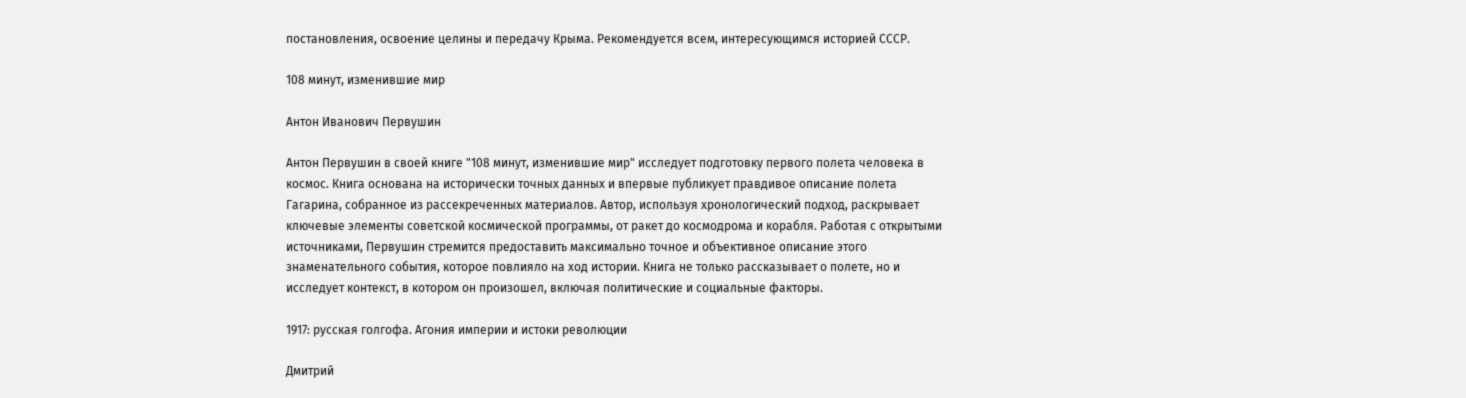постановления, освоение целины и передачу Крыма. Рекомендуется всем, интересующимся историей СССР.

108 минут, изменившие мир

Антон Иванович Первушин

Антон Первушин в своей книге "108 минут, изменившие мир" исследует подготовку первого полета человека в космос. Книга основана на исторически точных данных и впервые публикует правдивое описание полета Гагарина, собранное из рассекреченных материалов. Автор, используя хронологический подход, раскрывает ключевые элементы советской космической программы, от ракет до космодрома и корабля. Работая с открытыми источниками, Первушин стремится предоставить максимально точное и объективное описание этого знаменательного события, которое повлияло на ход истории. Книга не только рассказывает о полете, но и исследует контекст, в котором он произошел, включая политические и социальные факторы.

1917: русская голгофа. Агония империи и истоки революции

Дмитрий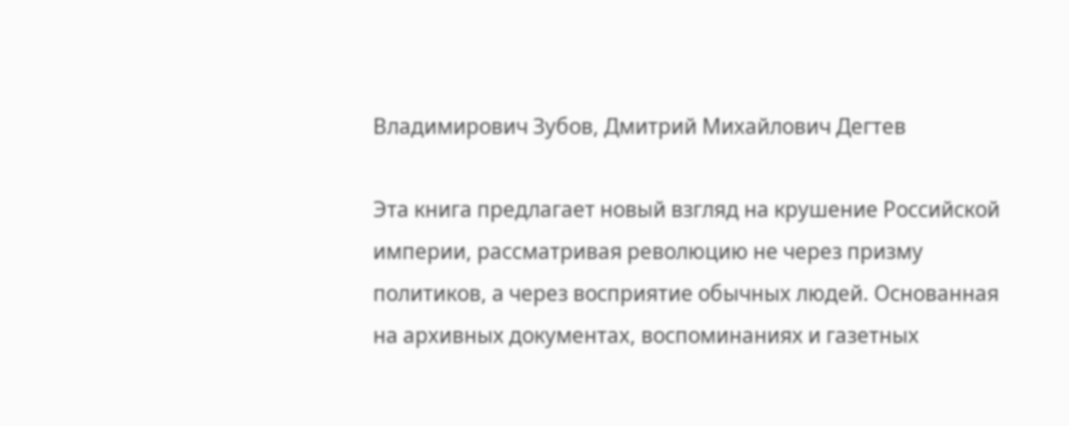Владимирович Зубов, Дмитрий Михайлович Дегтев

Эта книга предлагает новый взгляд на крушение Российской империи, рассматривая революцию не через призму политиков, а через восприятие обычных людей. Основанная на архивных документах, воспоминаниях и газетных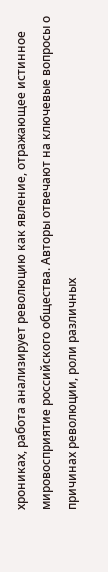хрониках, работа анализирует революцию как явление, отражающее истинное мировосприятие российского общества. Авторы отвечают на ключевые вопросы о причинах революции, роли различных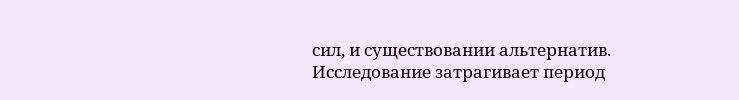сил, и существовании альтернатив. Исследование затрагивает период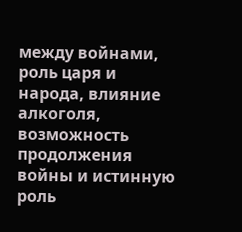между войнами, роль царя и народа, влияние алкоголя, возможность продолжения войны и истинную роль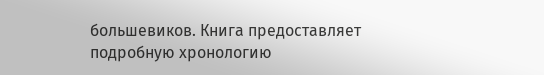большевиков. Книга предоставляет подробную хронологию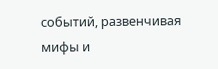событий, развенчивая мифы и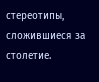стереотипы, сложившиеся за столетие.